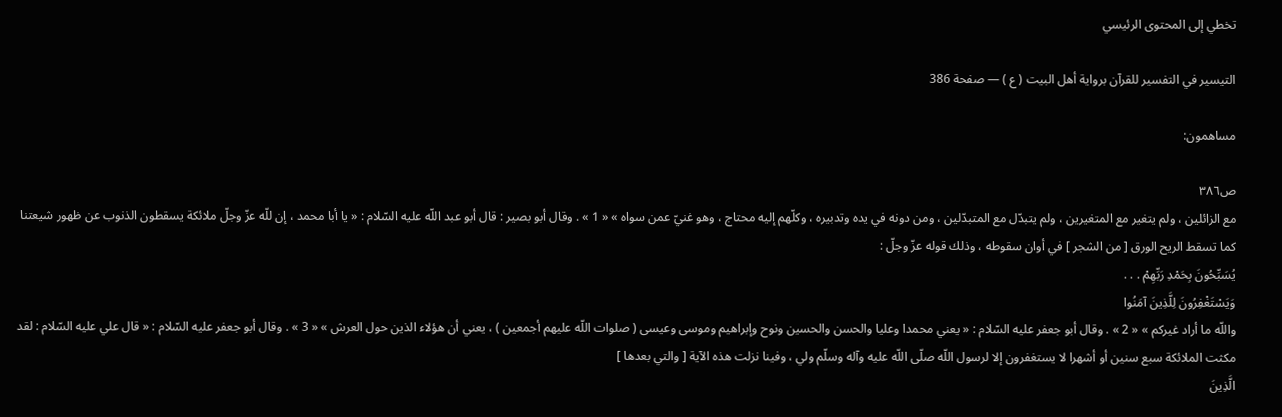تخطي إلى المحتوى الرئيسي

التيسير في التفسير للقرآن برواية أهل البيت ( ع ) — صفحة 386

مساهمون:

ص٣٨٦
مع الزائلين ، ولم يتغير مع المتغيرين ، ولم يتبدّل مع المتبدّلين ، ومن دونه في يده وتدبيره ، وكلّهم إليه محتاج ، وهو غنيّ عمن سواه » « 1 » . وقال أبو بصير : قال أبو عبد اللّه عليه السّلام : « يا أبا محمد ، إن للّه عزّ وجلّ ملائكة يسقطون الذنوب عن ظهور شيعتنا كما تسقط الريح الورق [ من الشجر ] في أوان سقوطه ، وذلك قوله عزّ وجلّ :
يُسَبِّحُونَ بِحَمْدِ رَبِّهِمْ . . .
وَيَسْتَغْفِرُونَ لِلَّذِينَ آمَنُوا
واللّه ما أراد غيركم » « 2 » . وقال أبو جعفر عليه السّلام : « يعني محمدا وعليا والحسن والحسين ونوح وإبراهيم وموسى وعيسى ( صلوات اللّه عليهم أجمعين ) ، يعني أن هؤلاء الذين حول العرش » « 3 » . وقال أبو جعفر عليه السّلام : « قال علي عليه السّلام : لقد مكثت الملائكة سبع سنين أو أشهرا لا يستغفرون إلا لرسول اللّه صلّى اللّه عليه وآله وسلّم ولي ، وفينا نزلت هذه الآية [ والتي بعدها ]
الَّذِينَ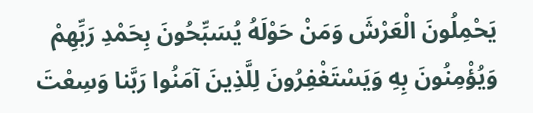يَحْمِلُونَ الْعَرْشَ وَمَنْ حَوْلَهُ يُسَبِّحُونَ بِحَمْدِ رَبِّهِمْ وَيُؤْمِنُونَ بِهِ وَيَسْتَغْفِرُونَ لِلَّذِينَ آمَنُوا رَبَّنا وَسِعْتَ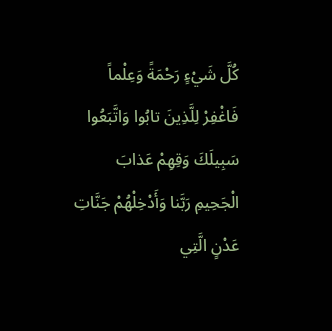كُلَّ شَيْءٍ رَحْمَةً وَعِلْماً فَاغْفِرْ لِلَّذِينَ تابُوا وَاتَّبَعُوا سَبِيلَكَ وَقِهِمْ عَذابَ الْجَحِيمِ رَبَّنا وَأَدْخِلْهُمْ جَنَّاتِ عَدْنٍ الَّتِي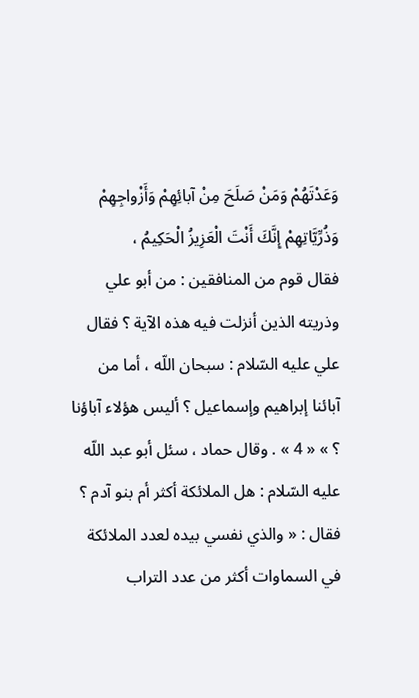وَعَدْتَهُمْ وَمَنْ صَلَحَ مِنْ آبائِهِمْ وَأَزْواجِهِمْ وَذُرِّيَّاتِهِمْ إِنَّكَ أَنْتَ الْعَزِيزُ الْحَكِيمُ ،
فقال قوم من المنافقين : من أبو علي وذريته الذين أنزلت فيه هذه الآية ؟ فقال علي عليه السّلام : سبحان اللّه ، أما من آبائنا إبراهيم وإسماعيل ؟ أليس هؤلاء آباؤنا ؟ » « 4 » . وقال حماد ، سئل أبو عبد اللّه عليه السّلام : هل الملائكة أكثر أم بنو آدم ؟ فقال : « والذي نفسي بيده لعدد الملائكة في السماوات أكثر من عدد التراب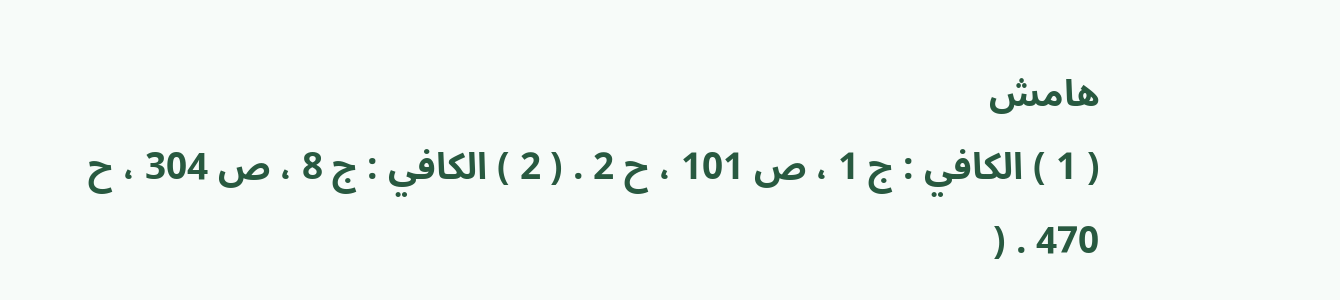هامش
( 1 ) الكافي : ج 1 ، ص 101 ، ح 2 . ( 2 ) الكافي : ج 8 ، ص 304 ، ح 470 . (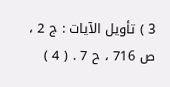3 ) تأويل الآيات : ج 2 ، ص 716 ، ح 7 . ( 4 )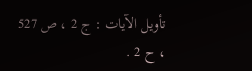تأويل الآيات : ج 2 ، ص 527 ، ح 2 .